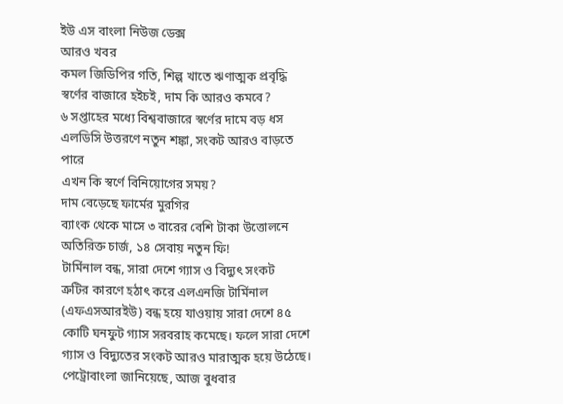ইউ এস বাংলা নিউজ ডেক্স
আরও খবর
কমল জিডিপির গতি, শিল্প খাতে ঋণাত্মক প্রবৃদ্ধি
স্বর্ণের বাজারে হইচই, দাম কি আরও কমবে?
৬ সপ্তাহের মধ্যে বিশ্ববাজারে স্বর্ণের দামে বড় ধস
এলডিসি উত্তরণে নতুন শঙ্কা, সংকট আরও বাড়তে পারে
এখন কি স্বর্ণে বিনিয়োগের সময়?
দাম বেড়েছে ফার্মের মুরগির
ব্যাংক থেকে মাসে ৩ বারের বেশি টাকা উত্তোলনে অতিরিক্ত চার্জ, ১৪ সেবায় নতুন ফি!
টার্মিনাল বন্ধ, সারা দেশে গ্যাস ও বিদ্যুৎ সংকট
ত্রুটির কারণে হঠাৎ করে এলএনজি টার্মিনাল (এফএসআরইউ) বন্ধ হয়ে যাওয়ায় সারা দেশে ৪৫ কোটি ঘনফুট গ্যাস সরবরাহ কমেছে। ফলে সারা দেশে গ্যাস ও বিদ্যুতের সংকট আরও মারাত্মক হয়ে উঠেছে। পেট্রোবাংলা জানিয়েছে, আজ বুধবার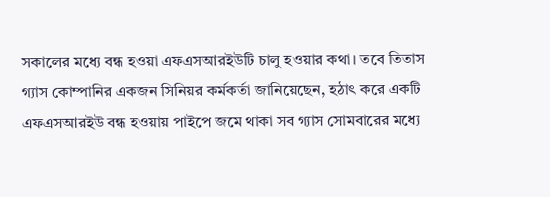সকালের মধ্যে বন্ধ হওয়া এফএসআরইউটি চালু হওয়ার কথা। তবে তিতাস গ্যাস কোম্পানির একজন সিনিয়র কর্মকর্তা জানিয়েছেন, হঠাৎ করে একটি এফএসআরইউ বন্ধ হওয়ায় পাইপে জমে থাকা সব গ্যাস সোমবারের মধ্যে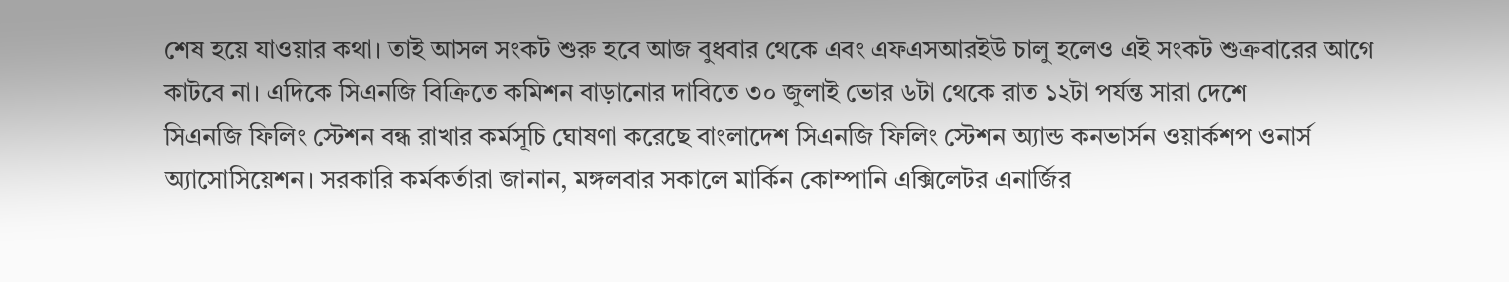শেষ হয়ে যাওয়ার কথা। তাই আসল সংকট শুরু হবে আজ বুধবার থেকে এবং এফএসআরইউ চালু হলেও এই সংকট শুক্রবারের আগে কাটবে না। এদিকে সিএনজি বিক্রিতে কমিশন বাড়ানোর দাবিতে ৩০ জুলাই ভোর ৬টা থেকে রাত ১২টা পর্যন্ত সারা দেশে
সিএনজি ফিলিং স্টেশন বন্ধ রাখার কর্মসূচি ঘোষণা করেছে বাংলাদেশ সিএনজি ফিলিং স্টেশন অ্যান্ড কনভার্সন ওয়ার্কশপ ওনার্স অ্যাসোসিয়েশন। সরকারি কর্মকর্তারা জানান, মঙ্গলবার সকালে মার্কিন কোম্পানি এক্সিলেটর এনার্জির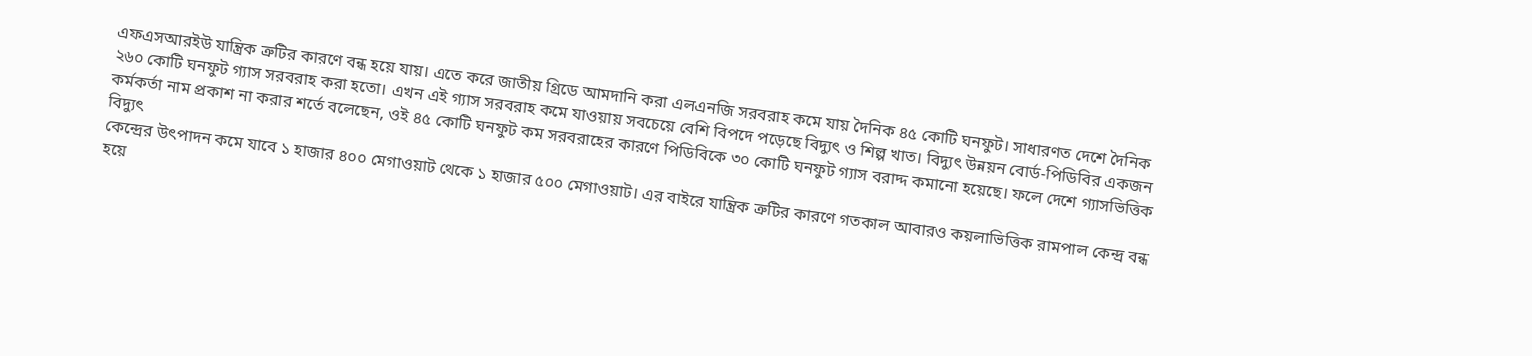এফএসআরইউ যান্ত্রিক ত্রুটির কারণে বন্ধ হয়ে যায়। এতে করে জাতীয় গ্রিডে আমদানি করা এলএনজি সরবরাহ কমে যায় দৈনিক ৪৫ কোটি ঘনফুট। সাধারণত দেশে দৈনিক ২৬০ কোটি ঘনফুট গ্যাস সরবরাহ করা হতো। এখন এই গ্যাস সরবরাহ কমে যাওয়ায় সবচেয়ে বেশি বিপদে পড়েছে বিদ্যুৎ ও শিল্প খাত। বিদ্যুৎ উন্নয়ন বোর্ড-পিডিবির একজন কর্মকর্তা নাম প্রকাশ না করার শর্তে বলেছেন, ওই ৪৫ কোটি ঘনফুট কম সরবরাহের কারণে পিডিবিকে ৩০ কোটি ঘনফুট গ্যাস বরাদ্দ কমানো হয়েছে। ফলে দেশে গ্যাসভিত্তিক বিদ্যুৎ
কেন্দ্রের উৎপাদন কমে যাবে ১ হাজার ৪০০ মেগাওয়াট থেকে ১ হাজার ৫০০ মেগাওয়াট। এর বাইরে যান্ত্রিক ত্রুটির কারণে গতকাল আবারও কয়লাভিত্তিক রামপাল কেন্দ্র বন্ধ হয়ে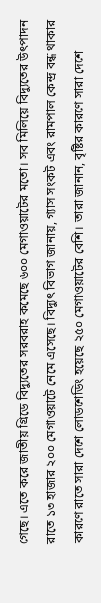গেছে। এতে করে জাতীয় গ্রিডে বিদ্যুতের সরবরাহ কমেছে ৬০০ মেগাওয়াটের মতো। সব মিলিয়ে বিদ্যুতের উৎপাদন রাতে ১৩ হাজার ২০০ মেগাওয়াটে নেমে এসেছে। বিদ্যুৎ বিভাগ জানায়, গ্যাস সংকট এবং রামপাল কেন্দ্র বন্ধ থাকার কারণে রাতে সারা দেশে লোডশেডিং হয়েছে ২৫০ মেগাওয়াটের বেশি। তারা জানান, বৃষ্টির কারণে সারা দেশে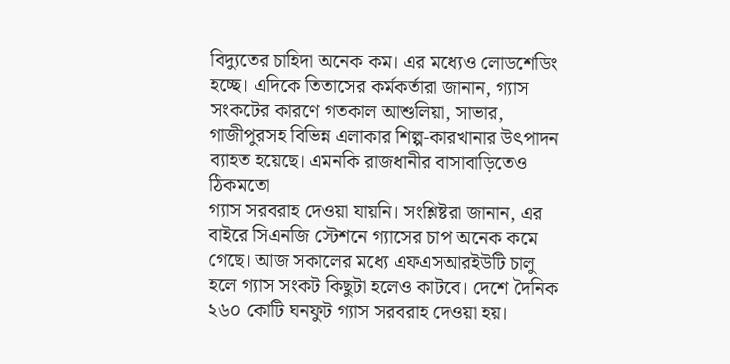বিদ্যুতের চাহিদা অনেক কম। এর মধ্যেও লোডশেডিং হচ্ছে। এদিকে তিতাসের কর্মকর্তারা জানান, গ্যাস সংকটের কারণে গতকাল আশুলিয়া, সাভার, গাজীপুরসহ বিভিন্ন এলাকার শিল্প-কারখানার উৎপাদন ব্যাহত হয়েছে। এমনকি রাজধানীর বাসাবাড়িতেও ঠিকমতো
গ্যাস সরবরাহ দেওয়া যায়নি। সংশ্লিষ্টরা জানান, এর বাইরে সিএনজি স্টেশনে গ্যাসের চাপ অনেক কমে গেছে। আজ সকালের মধ্যে এফএসআরইউটি চালু হলে গ্যাস সংকট কিছুটা হলেও কাটবে। দেশে দৈনিক ২৬০ কোটি ঘনফুট গ্যাস সরবরাহ দেওয়া হয়।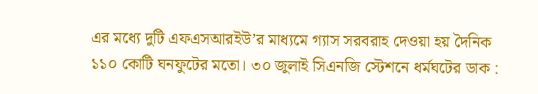এর মধ্যে দুটি এফএসআরইউ’র মাধ্যমে গ্যাস সরবরাহ দেওয়া হয় দৈনিক ১১০ কোটি ঘনফুটের মতো। ৩০ জুলাই সিএনজি স্টেশনে ধর্মঘটের ডাক :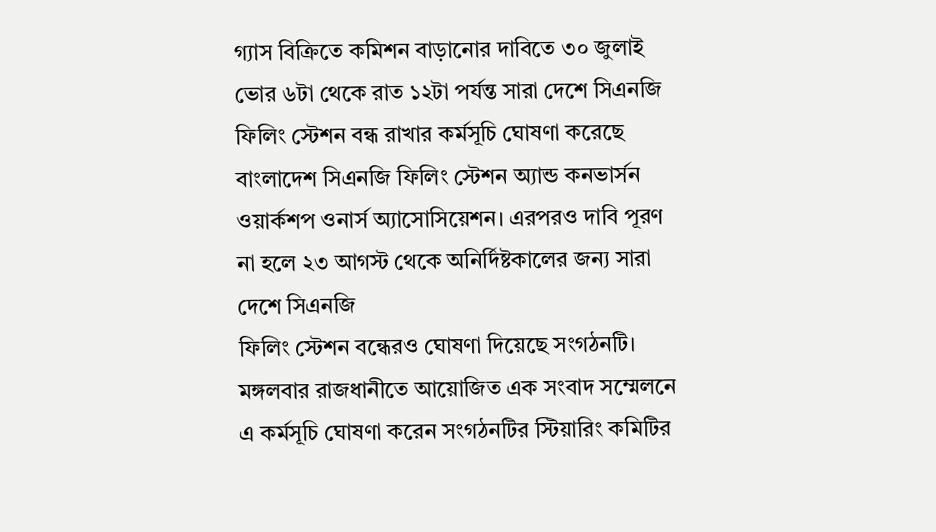গ্যাস বিক্রিতে কমিশন বাড়ানোর দাবিতে ৩০ জুলাই ভোর ৬টা থেকে রাত ১২টা পর্যন্ত সারা দেশে সিএনজি ফিলিং স্টেশন বন্ধ রাখার কর্মসূচি ঘোষণা করেছে বাংলাদেশ সিএনজি ফিলিং স্টেশন অ্যান্ড কনভার্সন ওয়ার্কশপ ওনার্স অ্যাসোসিয়েশন। এরপরও দাবি পূরণ না হলে ২৩ আগস্ট থেকে অনির্দিষ্টকালের জন্য সারা দেশে সিএনজি
ফিলিং স্টেশন বন্ধেরও ঘোষণা দিয়েছে সংগঠনটি। মঙ্গলবার রাজধানীতে আয়োজিত এক সংবাদ সম্মেলনে এ কর্মসূচি ঘোষণা করেন সংগঠনটির স্টিয়ারিং কমিটির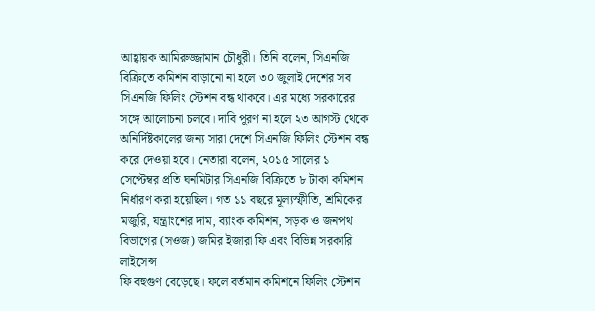আহ্বায়ক আমিরুজ্জামান চৌধুরী। তিনি বলেন, সিএনজি বিক্রিতে কমিশন বাড়ানো না হলে ৩০ জুলাই দেশের সব সিএনজি ফিলিং স্টেশন বন্ধ থাকবে। এর মধ্যে সরকারের সঙ্গে আলোচনা চলবে। দাবি পূরণ না হলে ২৩ আগস্ট থেকে অনির্দিষ্টকালের জন্য সারা দেশে সিএনজি ফিলিং স্টেশন বন্ধ করে দেওয়া হবে। নেতারা বলেন, ২০১৫ সালের ১ সেপ্টেম্বর প্রতি ঘনমিটার সিএনজি বিক্রিতে ৮ টাকা কমিশন নির্ধারণ করা হয়েছিল। গত ১১ বছরে মূল্যস্ফীতি, শ্রমিকের মজুরি, যন্ত্রাংশের দাম, ব্যাংক কমিশন, সড়ক ও জনপথ বিভাগের (সওজ) জমির ইজারা ফি এবং বিভিন্ন সরকারি লাইসেন্স
ফি বহুগুণ বেড়েছে। ফলে বর্তমান কমিশনে ফিলিং স্টেশন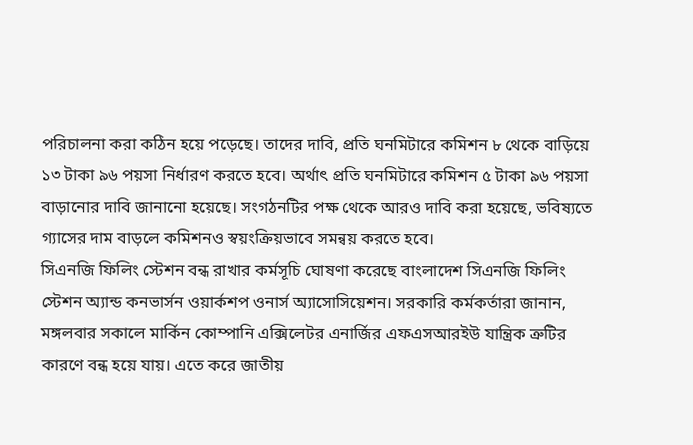পরিচালনা করা কঠিন হয়ে পড়েছে। তাদের দাবি, প্রতি ঘনমিটারে কমিশন ৮ থেকে বাড়িয়ে ১৩ টাকা ৯৬ পয়সা নির্ধারণ করতে হবে। অর্থাৎ প্রতি ঘনমিটারে কমিশন ৫ টাকা ৯৬ পয়সা বাড়ানোর দাবি জানানো হয়েছে। সংগঠনটির পক্ষ থেকে আরও দাবি করা হয়েছে, ভবিষ্যতে গ্যাসের দাম বাড়লে কমিশনও স্বয়ংক্রিয়ভাবে সমন্বয় করতে হবে।
সিএনজি ফিলিং স্টেশন বন্ধ রাখার কর্মসূচি ঘোষণা করেছে বাংলাদেশ সিএনজি ফিলিং স্টেশন অ্যান্ড কনভার্সন ওয়ার্কশপ ওনার্স অ্যাসোসিয়েশন। সরকারি কর্মকর্তারা জানান, মঙ্গলবার সকালে মার্কিন কোম্পানি এক্সিলেটর এনার্জির এফএসআরইউ যান্ত্রিক ত্রুটির কারণে বন্ধ হয়ে যায়। এতে করে জাতীয়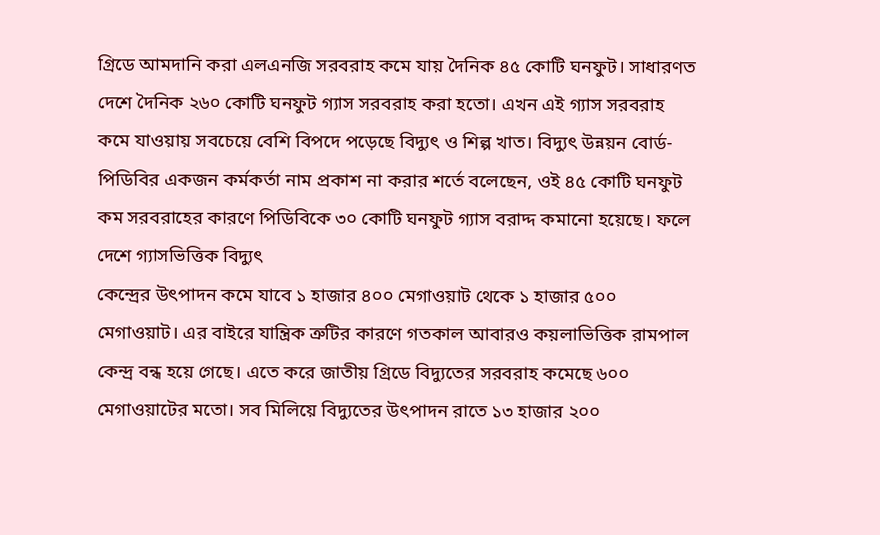গ্রিডে আমদানি করা এলএনজি সরবরাহ কমে যায় দৈনিক ৪৫ কোটি ঘনফুট। সাধারণত দেশে দৈনিক ২৬০ কোটি ঘনফুট গ্যাস সরবরাহ করা হতো। এখন এই গ্যাস সরবরাহ কমে যাওয়ায় সবচেয়ে বেশি বিপদে পড়েছে বিদ্যুৎ ও শিল্প খাত। বিদ্যুৎ উন্নয়ন বোর্ড-পিডিবির একজন কর্মকর্তা নাম প্রকাশ না করার শর্তে বলেছেন, ওই ৪৫ কোটি ঘনফুট কম সরবরাহের কারণে পিডিবিকে ৩০ কোটি ঘনফুট গ্যাস বরাদ্দ কমানো হয়েছে। ফলে দেশে গ্যাসভিত্তিক বিদ্যুৎ
কেন্দ্রের উৎপাদন কমে যাবে ১ হাজার ৪০০ মেগাওয়াট থেকে ১ হাজার ৫০০ মেগাওয়াট। এর বাইরে যান্ত্রিক ত্রুটির কারণে গতকাল আবারও কয়লাভিত্তিক রামপাল কেন্দ্র বন্ধ হয়ে গেছে। এতে করে জাতীয় গ্রিডে বিদ্যুতের সরবরাহ কমেছে ৬০০ মেগাওয়াটের মতো। সব মিলিয়ে বিদ্যুতের উৎপাদন রাতে ১৩ হাজার ২০০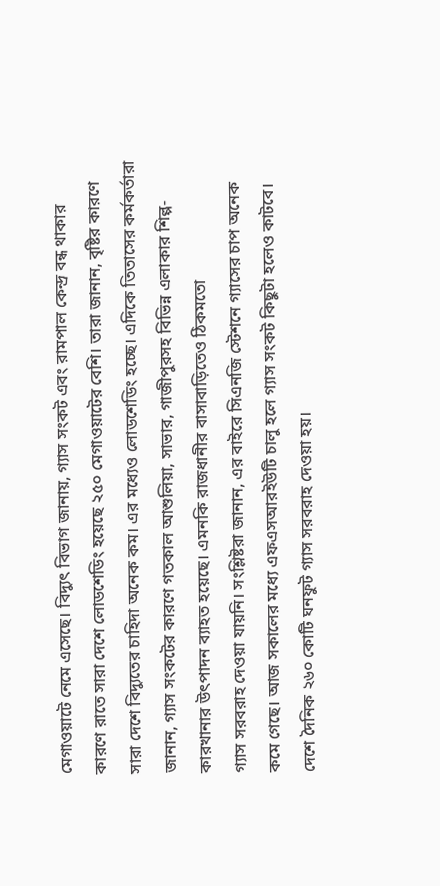মেগাওয়াটে নেমে এসেছে। বিদ্যুৎ বিভাগ জানায়, গ্যাস সংকট এবং রামপাল কেন্দ্র বন্ধ থাকার কারণে রাতে সারা দেশে লোডশেডিং হয়েছে ২৫০ মেগাওয়াটের বেশি। তারা জানান, বৃষ্টির কারণে সারা দেশে বিদ্যুতের চাহিদা অনেক কম। এর মধ্যেও লোডশেডিং হচ্ছে। এদিকে তিতাসের কর্মকর্তারা জানান, গ্যাস সংকটের কারণে গতকাল আশুলিয়া, সাভার, গাজীপুরসহ বিভিন্ন এলাকার শিল্প-কারখানার উৎপাদন ব্যাহত হয়েছে। এমনকি রাজধানীর বাসাবাড়িতেও ঠিকমতো
গ্যাস সরবরাহ দেওয়া যায়নি। সংশ্লিষ্টরা জানান, এর বাইরে সিএনজি স্টেশনে গ্যাসের চাপ অনেক কমে গেছে। আজ সকালের মধ্যে এফএসআরইউটি চালু হলে গ্যাস সংকট কিছুটা হলেও কাটবে। দেশে দৈনিক ২৬০ কোটি ঘনফুট গ্যাস সরবরাহ দেওয়া হয়।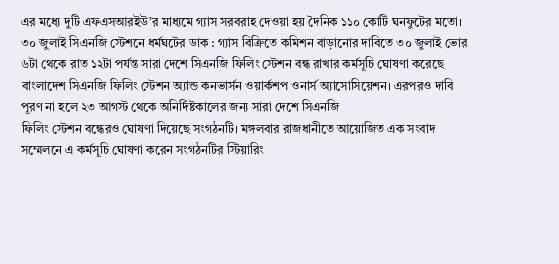এর মধ্যে দুটি এফএসআরইউ’র মাধ্যমে গ্যাস সরবরাহ দেওয়া হয় দৈনিক ১১০ কোটি ঘনফুটের মতো। ৩০ জুলাই সিএনজি স্টেশনে ধর্মঘটের ডাক : গ্যাস বিক্রিতে কমিশন বাড়ানোর দাবিতে ৩০ জুলাই ভোর ৬টা থেকে রাত ১২টা পর্যন্ত সারা দেশে সিএনজি ফিলিং স্টেশন বন্ধ রাখার কর্মসূচি ঘোষণা করেছে বাংলাদেশ সিএনজি ফিলিং স্টেশন অ্যান্ড কনভার্সন ওয়ার্কশপ ওনার্স অ্যাসোসিয়েশন। এরপরও দাবি পূরণ না হলে ২৩ আগস্ট থেকে অনির্দিষ্টকালের জন্য সারা দেশে সিএনজি
ফিলিং স্টেশন বন্ধেরও ঘোষণা দিয়েছে সংগঠনটি। মঙ্গলবার রাজধানীতে আয়োজিত এক সংবাদ সম্মেলনে এ কর্মসূচি ঘোষণা করেন সংগঠনটির স্টিয়ারিং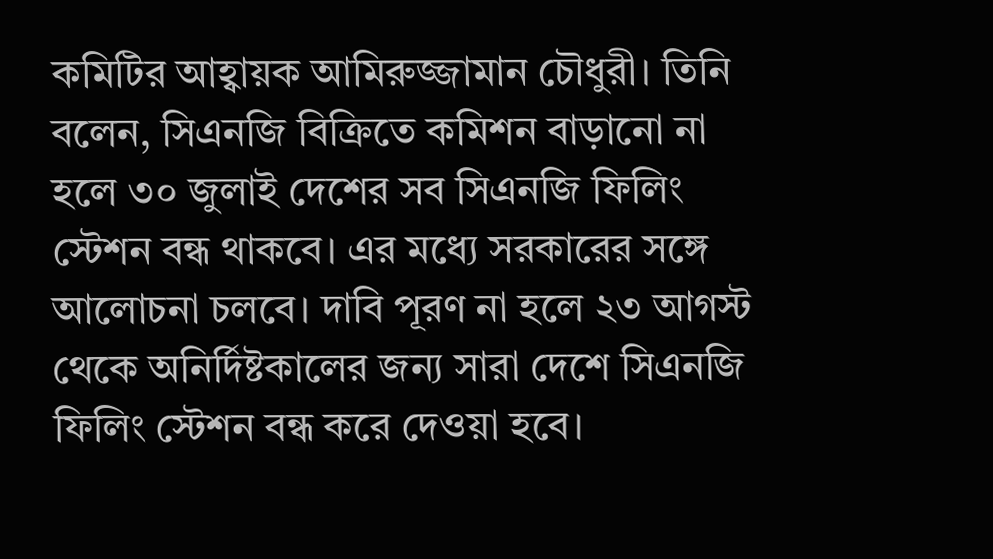কমিটির আহ্বায়ক আমিরুজ্জামান চৌধুরী। তিনি বলেন, সিএনজি বিক্রিতে কমিশন বাড়ানো না হলে ৩০ জুলাই দেশের সব সিএনজি ফিলিং স্টেশন বন্ধ থাকবে। এর মধ্যে সরকারের সঙ্গে আলোচনা চলবে। দাবি পূরণ না হলে ২৩ আগস্ট থেকে অনির্দিষ্টকালের জন্য সারা দেশে সিএনজি ফিলিং স্টেশন বন্ধ করে দেওয়া হবে।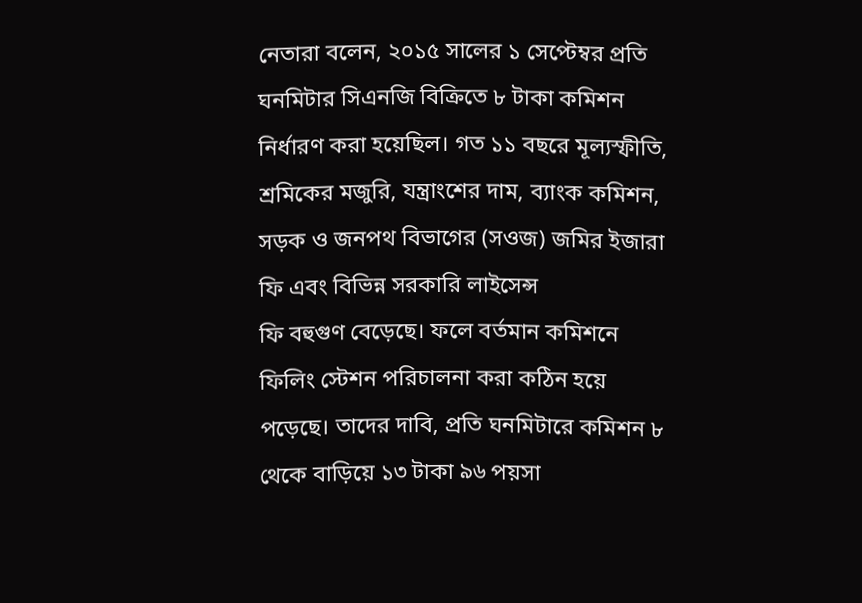নেতারা বলেন, ২০১৫ সালের ১ সেপ্টেম্বর প্রতি ঘনমিটার সিএনজি বিক্রিতে ৮ টাকা কমিশন নির্ধারণ করা হয়েছিল। গত ১১ বছরে মূল্যস্ফীতি, শ্রমিকের মজুরি, যন্ত্রাংশের দাম, ব্যাংক কমিশন, সড়ক ও জনপথ বিভাগের (সওজ) জমির ইজারা ফি এবং বিভিন্ন সরকারি লাইসেন্স
ফি বহুগুণ বেড়েছে। ফলে বর্তমান কমিশনে ফিলিং স্টেশন পরিচালনা করা কঠিন হয়ে পড়েছে। তাদের দাবি, প্রতি ঘনমিটারে কমিশন ৮ থেকে বাড়িয়ে ১৩ টাকা ৯৬ পয়সা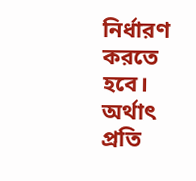নির্ধারণ করতে হবে। অর্থাৎ প্রতি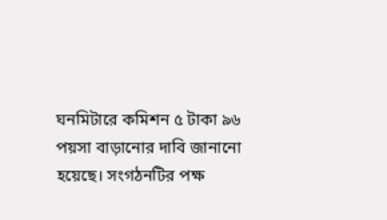ঘনমিটারে কমিশন ৫ টাকা ৯৬ পয়সা বাড়ানোর দাবি জানানো হয়েছে। সংগঠনটির পক্ষ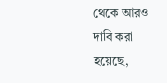থেকে আরও দাবি করা হয়েছে,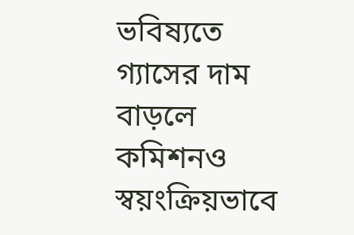ভবিষ্যতে গ্যাসের দাম বাড়লে কমিশনও স্বয়ংক্রিয়ভাবে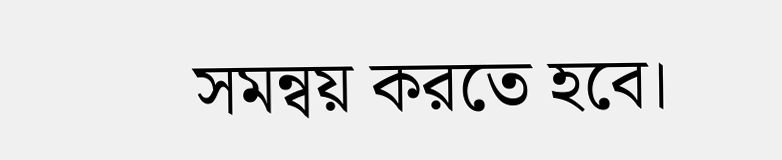সমন্বয় করতে হবে।